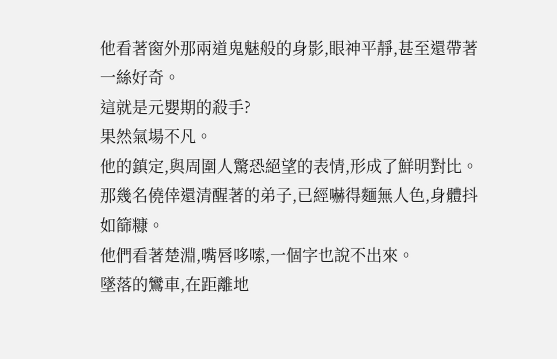他看著窗外那兩道鬼魅般的身影,眼神平靜,甚至還帶著一絲好奇。
這就是元嬰期的殺手?
果然氣場不凡。
他的鎮定,與周圍人驚恐絕望的表情,形成了鮮明對比。
那幾名僥倖還清醒著的弟子,已經嚇得麵無人色,身體抖如篩糠。
他們看著楚淵,嘴唇哆嗦,一個字也說不出來。
墜落的鸞車,在距離地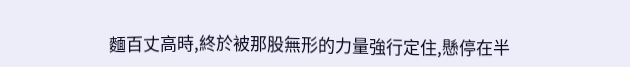麵百丈高時,終於被那股無形的力量強行定住,懸停在半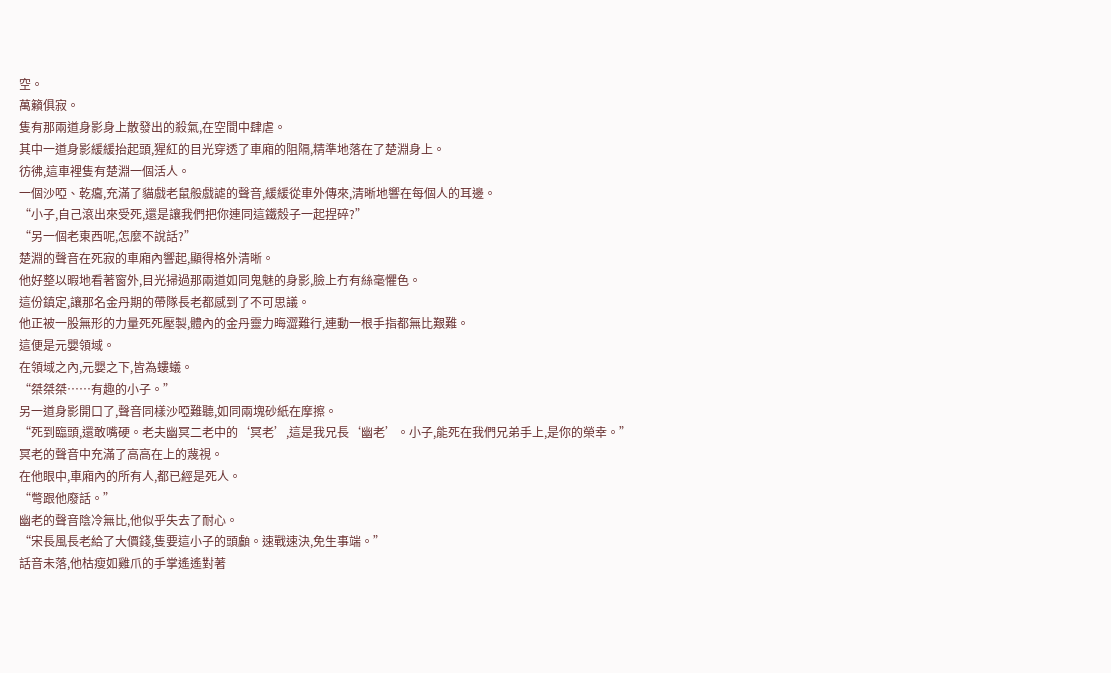空。
萬籟俱寂。
隻有那兩道身影身上散發出的殺氣,在空間中肆虐。
其中一道身影緩緩抬起頭,猩紅的目光穿透了車廂的阻隔,精準地落在了楚淵身上。
彷彿,這車裡隻有楚淵一個活人。
一個沙啞、乾癟,充滿了貓戲老鼠般戲謔的聲音,緩緩從車外傳來,清晰地響在每個人的耳邊。
“小子,自己滾出來受死,還是讓我們把你連同這鐵殼子一起捏碎?”
“另一個老東西呢,怎麼不說話?”
楚淵的聲音在死寂的車廂內響起,顯得格外清晰。
他好整以暇地看著窗外,目光掃過那兩道如同鬼魅的身影,臉上冇有絲毫懼色。
這份鎮定,讓那名金丹期的帶隊長老都感到了不可思議。
他正被一股無形的力量死死壓製,體內的金丹靈力晦澀難行,連動一根手指都無比艱難。
這便是元嬰領域。
在領域之內,元嬰之下,皆為螻蟻。
“桀桀桀……有趣的小子。”
另一道身影開口了,聲音同樣沙啞難聽,如同兩塊砂紙在摩擦。
“死到臨頭,還敢嘴硬。老夫幽冥二老中的‘冥老’,這是我兄長‘幽老’。小子,能死在我們兄弟手上,是你的榮幸。”
冥老的聲音中充滿了高高在上的蔑視。
在他眼中,車廂內的所有人,都已經是死人。
“彆跟他廢話。”
幽老的聲音陰冷無比,他似乎失去了耐心。
“宋長風長老給了大價錢,隻要這小子的頭顱。速戰速決,免生事端。”
話音未落,他枯瘦如雞爪的手掌遙遙對著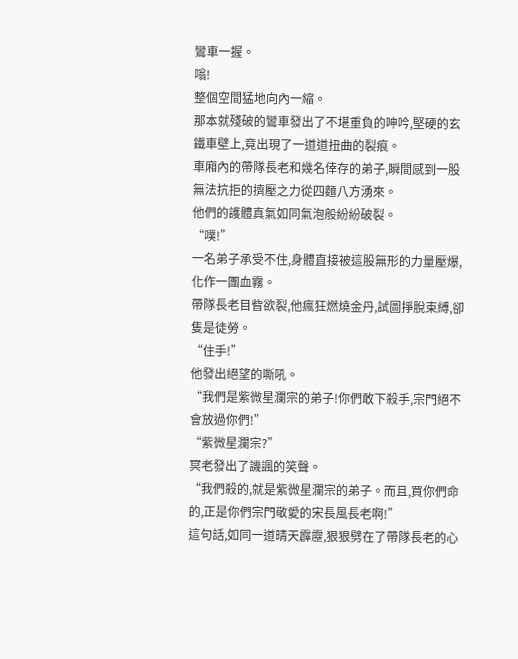鸞車一握。
嗡!
整個空間猛地向內一縮。
那本就殘破的鸞車發出了不堪重負的呻吟,堅硬的玄鐵車壁上,竟出現了一道道扭曲的裂痕。
車廂內的帶隊長老和幾名倖存的弟子,瞬間感到一股無法抗拒的擠壓之力從四麵八方湧來。
他們的護體真氣如同氣泡般紛紛破裂。
“噗!”
一名弟子承受不住,身體直接被這股無形的力量壓爆,化作一團血霧。
帶隊長老目眥欲裂,他瘋狂燃燒金丹,試圖掙脫束縛,卻隻是徒勞。
“住手!”
他發出絕望的嘶吼。
“我們是紫微星瀾宗的弟子!你們敢下殺手,宗門絕不會放過你們!”
“紫微星瀾宗?”
冥老發出了譏諷的笑聲。
“我們殺的,就是紫微星瀾宗的弟子。而且,買你們命的,正是你們宗門敬愛的宋長風長老啊!”
這句話,如同一道晴天霹靂,狠狠劈在了帶隊長老的心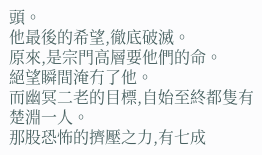頭。
他最後的希望,徹底破滅。
原來,是宗門高層要他們的命。
絕望瞬間淹冇了他。
而幽冥二老的目標,自始至終都隻有楚淵一人。
那股恐怖的擠壓之力,有七成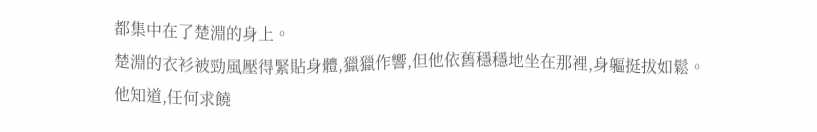都集中在了楚淵的身上。
楚淵的衣衫被勁風壓得緊貼身體,獵獵作響,但他依舊穩穩地坐在那裡,身軀挺拔如鬆。
他知道,任何求饒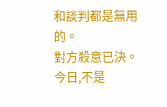和談判都是無用的。
對方殺意已決。
今日,不是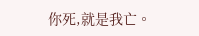你死,就是我亡。